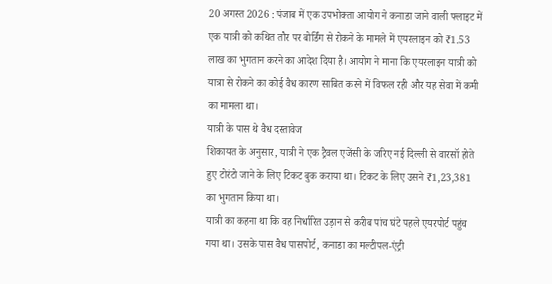20 अगस्त 2026 : पंजाब में एक उपभोक्ता आयोग ने कनाडा जाने वाली फ्लाइट में एक यात्री को कथित तौर पर बोर्डिंग से रोकने के मामले में एयरलाइन को ₹1.53 लाख का भुगतान करने का आदेश दिया है। आयोग ने माना कि एयरलाइन यात्री को यात्रा से रोकने का कोई वैध कारण साबित करने में विफल रही और यह सेवा में कमी का मामला था।
यात्री के पास थे वैध दस्तावेज
शिकायत के अनुसार, यात्री ने एक ट्रैवल एजेंसी के जरिए नई दिल्ली से वारसॉ होते हुए टोरंटो जाने के लिए टिकट बुक कराया था। टिकट के लिए उसने ₹1,23,381 का भुगतान किया था।
यात्री का कहना था कि वह निर्धारित उड़ान से करीब पांच घंटे पहले एयरपोर्ट पहुंच गया था। उसके पास वैध पासपोर्ट, कनाडा का मल्टीपल-एंट्री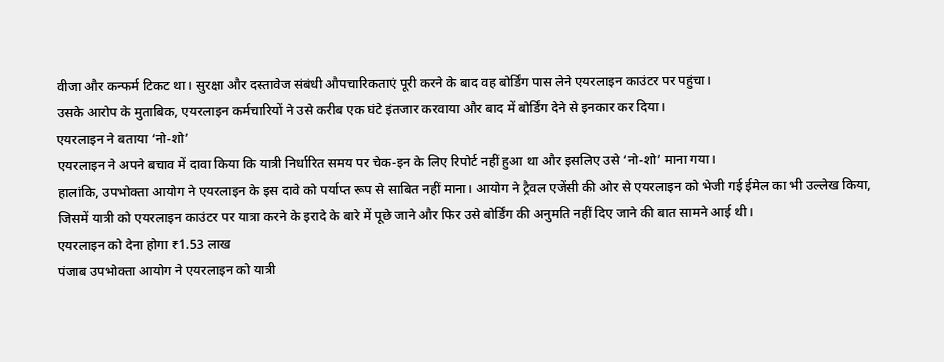वीजा और कन्फर्म टिकट था। सुरक्षा और दस्तावेज संबंधी औपचारिकताएं पूरी करने के बाद वह बोर्डिंग पास लेने एयरलाइन काउंटर पर पहुंचा।
उसके आरोप के मुताबिक, एयरलाइन कर्मचारियों ने उसे करीब एक घंटे इंतजार करवाया और बाद में बोर्डिंग देने से इनकार कर दिया।
एयरलाइन ने बताया ‘नो-शो’
एयरलाइन ने अपने बचाव में दावा किया कि यात्री निर्धारित समय पर चेक-इन के लिए रिपोर्ट नहीं हुआ था और इसलिए उसे ‘नो-शो’ माना गया।
हालांकि, उपभोक्ता आयोग ने एयरलाइन के इस दावे को पर्याप्त रूप से साबित नहीं माना। आयोग ने ट्रैवल एजेंसी की ओर से एयरलाइन को भेजी गई ईमेल का भी उल्लेख किया, जिसमें यात्री को एयरलाइन काउंटर पर यात्रा करने के इरादे के बारे में पूछे जाने और फिर उसे बोर्डिंग की अनुमति नहीं दिए जाने की बात सामने आई थी।
एयरलाइन को देना होगा ₹1.53 लाख
पंजाब उपभोक्ता आयोग ने एयरलाइन को यात्री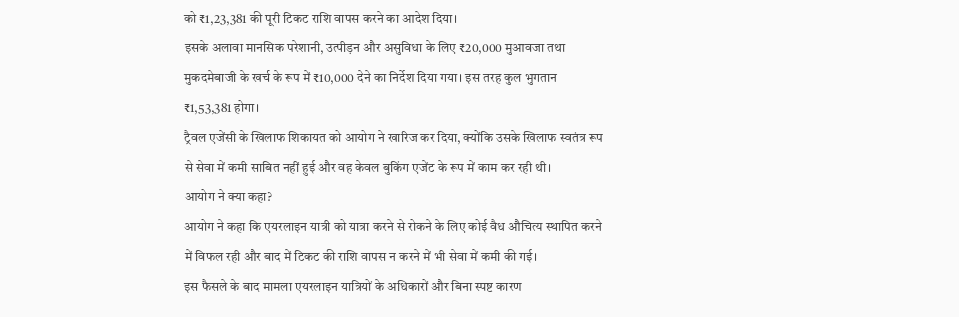को ₹1,23,381 की पूरी टिकट राशि वापस करने का आदेश दिया।
इसके अलावा मानसिक परेशानी, उत्पीड़न और असुविधा के लिए ₹20,000 मुआवजा तथा मुकदमेबाजी के खर्च के रूप में ₹10,000 देने का निर्देश दिया गया। इस तरह कुल भुगतान ₹1,53,381 होगा।
ट्रैवल एजेंसी के खिलाफ शिकायत को आयोग ने खारिज कर दिया, क्योंकि उसके खिलाफ स्वतंत्र रूप से सेवा में कमी साबित नहीं हुई और वह केवल बुकिंग एजेंट के रूप में काम कर रही थी।
आयोग ने क्या कहा?
आयोग ने कहा कि एयरलाइन यात्री को यात्रा करने से रोकने के लिए कोई वैध औचित्य स्थापित करने में विफल रही और बाद में टिकट की राशि वापस न करने में भी सेवा में कमी की गई।
इस फैसले के बाद मामला एयरलाइन यात्रियों के अधिकारों और बिना स्पष्ट कारण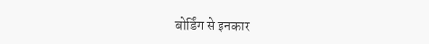बोर्डिंग से इनकार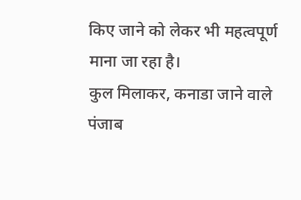किए जाने को लेकर भी महत्वपूर्ण माना जा रहा है।
कुल मिलाकर, कनाडा जाने वाले पंजाब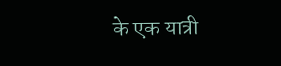के एक यात्री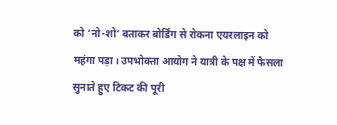को ‘नो-शो’ बताकर बोर्डिंग से रोकना एयरलाइन को महंगा पड़ा। उपभोक्ता आयोग ने यात्री के पक्ष में फैसला सुनाते हुए टिकट की पूरी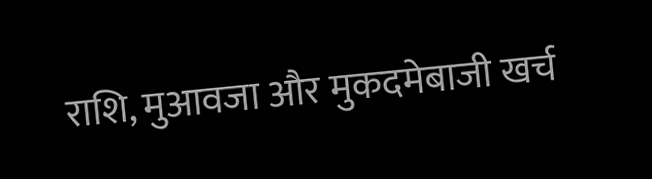राशि, मुआवजा और मुकदमेबाजी खर्च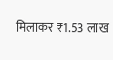मिलाकर ₹1.53 लाख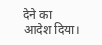देने का आदेश दिया।